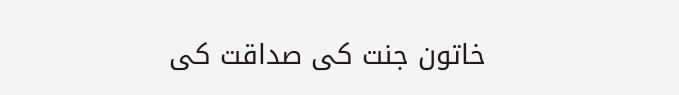خاتون جنت کی صداقت کی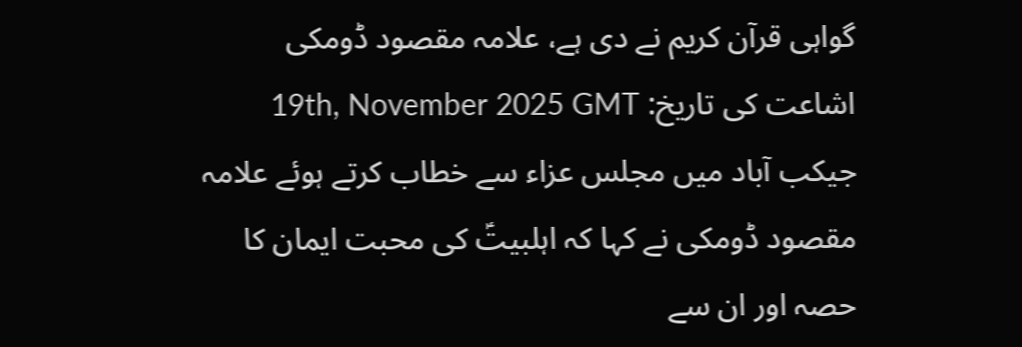گواہی قرآن کریم نے دی ہے، علامہ مقصود ڈومکی
اشاعت کی تاریخ: 19th, November 2025 GMT
جیکب آباد میں مجلس عزاء سے خطاب کرتے ہوئے علامہ مقصود ڈومکی نے کہا کہ اہلبیتؑ کی محبت ایمان کا حصہ اور ان سے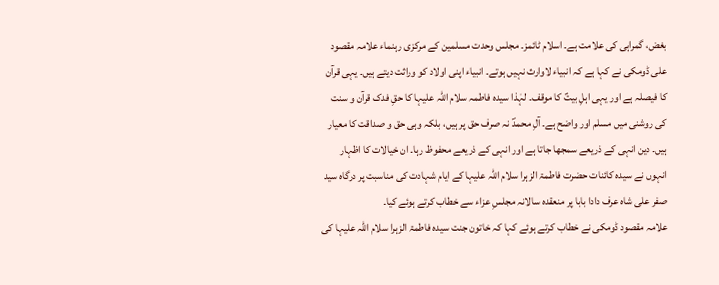بغض، گمراہی کی علامت ہے۔ اسلام ٹائمز۔ مجلس وحدت مسلمین کے مرکزی رہنماء علامہ مقصود علی ڈومکی نے کہا ہے کہ انبیاء لاوارث نہیں ہوتے۔ انبیاء اپنی اولاد کو وراثت دیتے ہیں۔ یہی قرآن کا فیصلہ ہے اور یہی اہلِ بیتؑ کا موقف۔ لہٰذا سیدہ فاطمہ سلام اللہ علیہا کا حقِ فدک قرآن و سنت کی روشنی میں مسلم اور واضح ہے۔ آلِ محمدؐ نہ صرف حق پر ہیں، بلکہ وہی حق و صداقت کا معیار ہیں۔ دین انہی کے ذریعے سمجھا جاتا ہے اور انہی کے ذریعے محفوظ رہا۔ ان خیالات کا اظہار انہوں نے سیدہ کائنات حضرت فاطمۃ الزہرا سلام اللہ علیہا کے ایام شہادت کی مناسبت پر درگاہ سید صفر علی شاہ عرف دادا بابا پر منعقدہ سالانہ مجلسِ عزاء سے خطاب کرتے ہوئے کیا۔
علامہ مقصود ڈومکی نے خطاب کرتے ہوئے کہا کہ خاتون جنت سیدہ فاطمۃ الزہرا سلام اللہ علیہا کی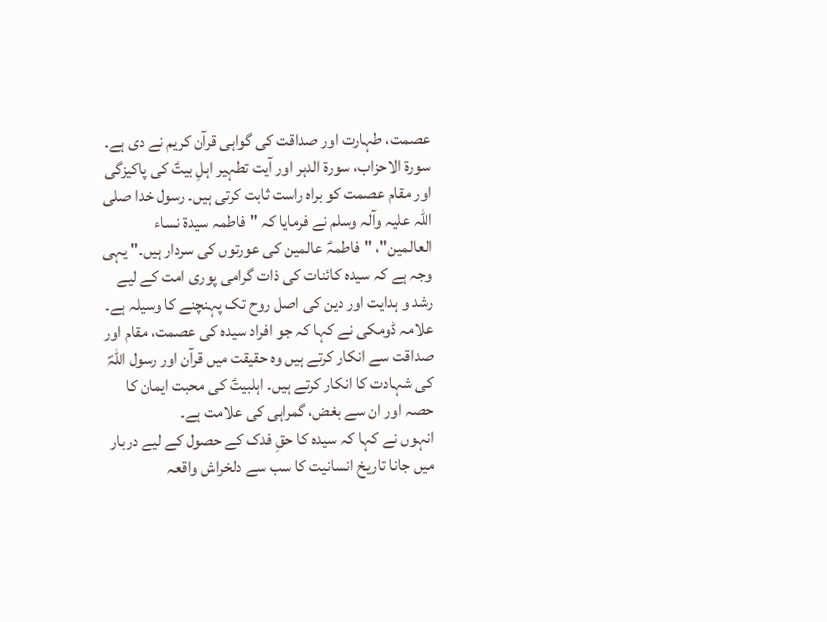عصمت، طہارت اور صداقت کی گواہی قرآن کریم نے دی ہے۔ سورۃ الاحزاب، سورۃ الدہر اور آیت تطہیر اہلِ بیتؑ کی پاکیزگی اور مقام عصمت کو براہ راست ثابت کرتی ہیں۔ رسول خدا صلی اللہ علیہ وآلہ وسلم نے فرمایا کہ "فاطمہ سیدۃ نساء العالمین"، "فاطمہؑ عالمین کی عورتوں کی سردار ہیں۔" یہی وجہ ہے کہ سیدہ کائنات کی ذات گرامی پوری امت کے لیے رشد و ہدایت اور دین کی اصل روح تک پہنچنے کا وسیلہ ہے۔ علامہ ڈومکی نے کہا کہ جو افراد سیدہ کی عصمت، مقام اور صداقت سے انکار کرتے ہیں وہ حقیقت میں قرآن اور رسول اللہؐ کی شہادت کا انکار کرتے ہیں۔ اہلبیتؑ کی محبت ایمان کا حصہ اور ان سے بغض، گمراہی کی علامت ہے۔
انہوں نے کہا کہ سیدہ کا حقِ فدک کے حصول کے لیے دربار میں جانا تاریخ انسانیت کا سب سے دلخراش واقعہ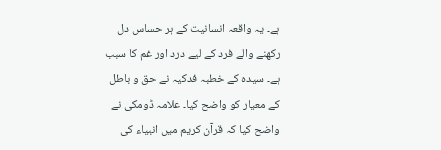ہے۔ یہ واقعہ انسانیت کے ہر حساس دل رکھنے والے فرد کے لیے درد اور غم کا سبب ہے۔ سیدہ کے خطبہ فدکیہ نے حق و باطل کے معیار کو واضح کیا۔ علامہ ڈومکی نے واضح کیا کہ قرآن کریم میں انبیاء کی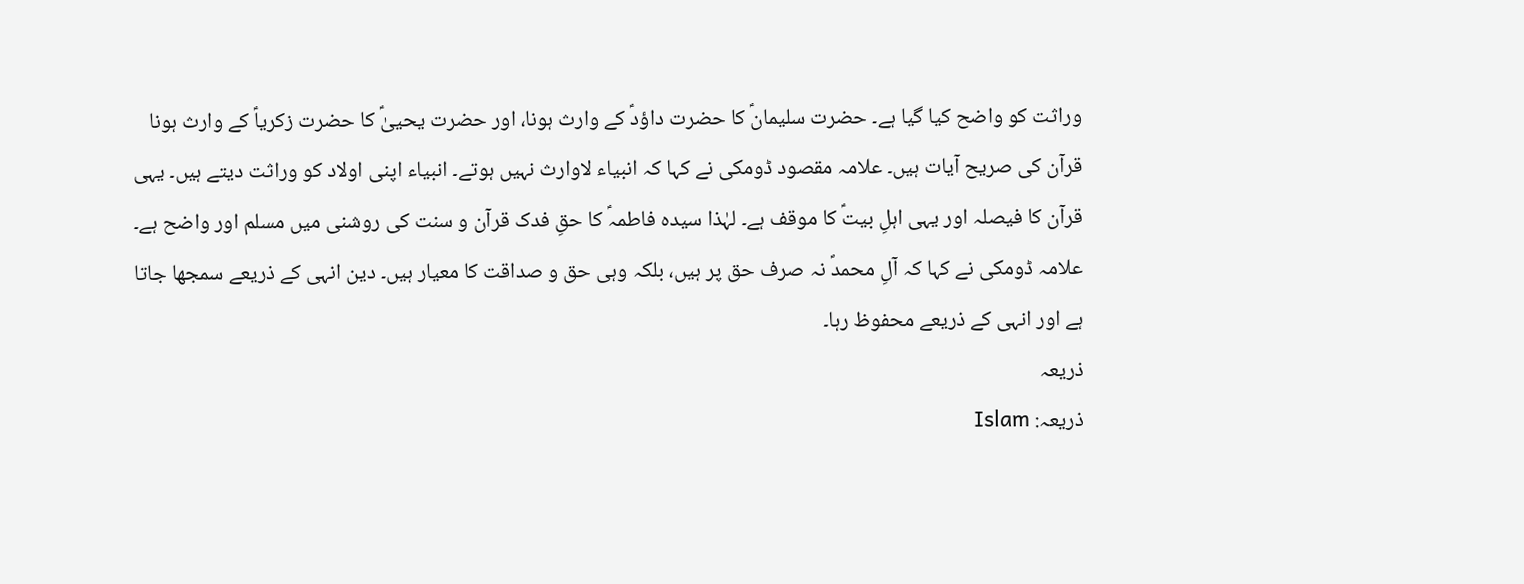وراثت کو واضح کیا گیا ہے۔ حضرت سلیمانؑ کا حضرت داؤدؑ کے وارث ہونا، اور حضرت یحییٰؑ کا حضرت زکریاؑ کے وارث ہونا قرآن کی صریح آیات ہیں۔ علامہ مقصود ڈومکی نے کہا کہ انبیاء لاوارث نہیں ہوتے۔ انبیاء اپنی اولاد کو وراثت دیتے ہیں۔ یہی قرآن کا فیصلہ اور یہی اہلِ بیتؑ کا موقف ہے۔ لہٰذا سیدہ فاطمہؑ کا حقِ فدک قرآن و سنت کی روشنی میں مسلم اور واضح ہے۔ علامہ ڈومکی نے کہا کہ آلِ محمدؐ نہ صرف حق پر ہیں، بلکہ وہی حق و صداقت کا معیار ہیں۔ دین انہی کے ذریعے سمجھا جاتا ہے اور انہی کے ذریعے محفوظ رہا۔
ذریعہ
ذریعہ: Islam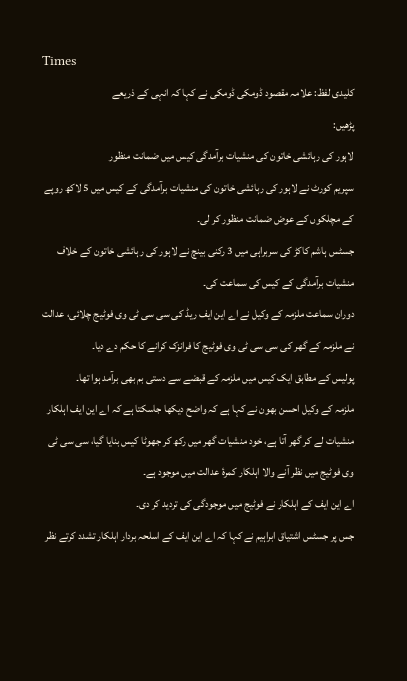Times
کلیدی لفظ: علامہ مقصود ڈومکی ڈومکی نے کہا کہ انہی کے ذریعے
پڑھیں:
لاہور کی رہائشی خاتون کی منشیات برآمدگی کیس میں ضمانت منظور
سپریم کورٹ نے لاہور کی رہائشی خاتون کی منشیات برآمدگی کے کیس میں 5 لاکھ روپے کے مچلکوں کے عوض ضمانت منظور کر لی۔
جسٹس ہاشم کاکڑ کی سربراہی میں 3 رکنی بینچ نے لاہور کی رہائشی خاتون کے خلاف منشیات برآمدگی کے کیس کی سماعت کی۔
دوران سماعت ملزمہ کے وکیل نے اے این ایف ریڈ کی سی سی ٹی وی فوٹیج چلائی، عدالت نے ملزمہ کے گھر کی سی سی ٹی وی فوٹیج کا فرانزک کرانے کا حکم دے دیا۔
پولیس کے مطابق ایک کیس میں ملزمہ کے قبضے سے دستی بم بھی برآمد ہوا تھا۔
ملزمہ کے وکیل احسن بھون نے کہا ہے کہ واضح دیکھا جاسکتا ہے کہ اے این ایف اہلکار منشیات لے کر گھر آتا ہے، خود منشیات گھر میں رکھ کر جھوٹا کیس بنایا گیا، سی سی ٹی وی فوٹیج میں نظر آنے والا اہلکار کمرۂ عدالت میں موجود ہے۔
اے این ایف کے اہلکار نے فوٹیج میں موجودگی کی تردید کر دی۔
جس پر جسٹس اشتیاق ابراہیم نے کہا کہ اے این ایف کے اسلحہ بردار اہلکار تشدد کرتے نظر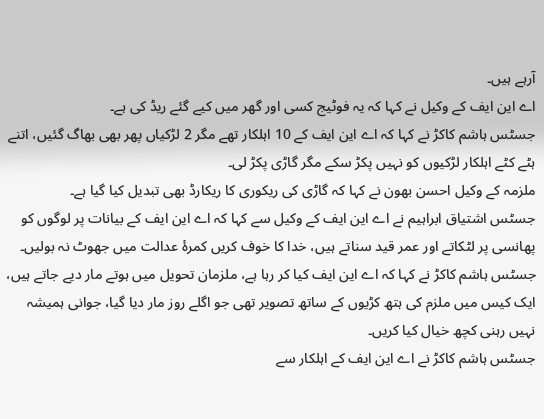آرہے ہیں۔
اے این ایف کے وکیل نے کہا کہ یہ فوٹیج کسی اور گھر میں کیے گئے ریڈ کی ہے۔
جسٹس ہاشم کاکڑ نے کہا کہ اے این ایف کے 10 اہلکار تھے مگر 2 لڑکیاں پھر بھی بھاگ گئیں، اتنے ہٹے کٹے اہلکار لڑکیوں کو نہیں پکڑ سکے مگر گاڑی پکڑ لی۔
ملزمہ کے وکیل احسن بھون نے کہا کہ گاڑی کی ریکوری کا ریکارڈ بھی تبدیل کیا گیا ہے۔
جسٹس اشتیاق ابراہیم نے اے این ایف کے وکیل سے کہا کہ اے این ایف کے بیانات پر لوگوں کو پھانسی پر لٹکاتے اور عمر قید سناتے ہیں، خدا کا خوف کریں کمرۂ عدالت میں جھوٹ نہ بولیں۔
جسٹس ہاشم کاکڑ نے کہا کہ اے این ایف کیا کر رہا ہے، ملزمان تحویل میں ہوتے مار دیے جاتے ہیں، ایک کیس میں ملزم کی ہتھ کڑیوں کے ساتھ تصویر تھی جو اگلے روز مار دیا گیا، جوانی ہمیشہ نہیں رہنی کچھ خیال کیا کریں۔
جسٹس ہاشم کاکڑ نے اے این ایف کے اہلکار سے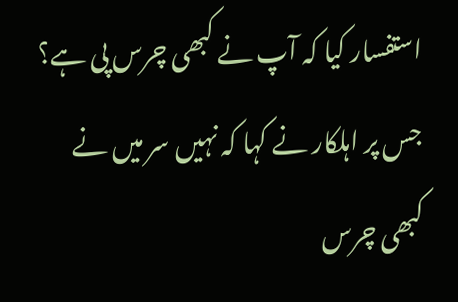استفسار کیا کہ آپ نے کبھی چرس پی ہے؟ جس پر اہلکار نے کہا کہ نہیں سر میں نے کبھی چرس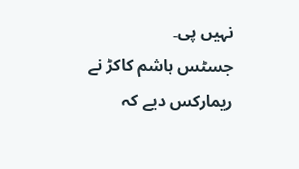نہیں پی۔
جسٹس ہاشم کاکڑ نے ریمارکس دیے کہ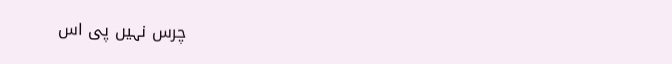چرس نہیں پی اس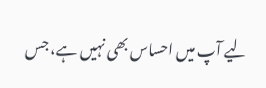لیے آپ میں احساس بھی نہیں ہے، جس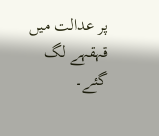پر عدالت میں قہقہے لگ گئے۔